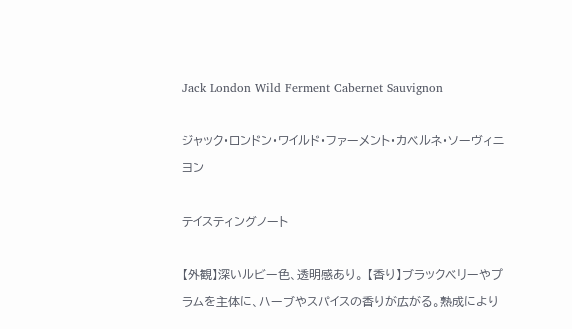Jack London Wild Ferment Cabernet Sauvignon

ジャック・ロンドン・ワイルド・ファーメント・カベルネ・ソーヴィニヨン

テイスティングノート

【外観】深いルビー色、透明感あり。 【香り】ブラックベリーやプラムを主体に、ハーブやスパイスの香りが広がる。熟成により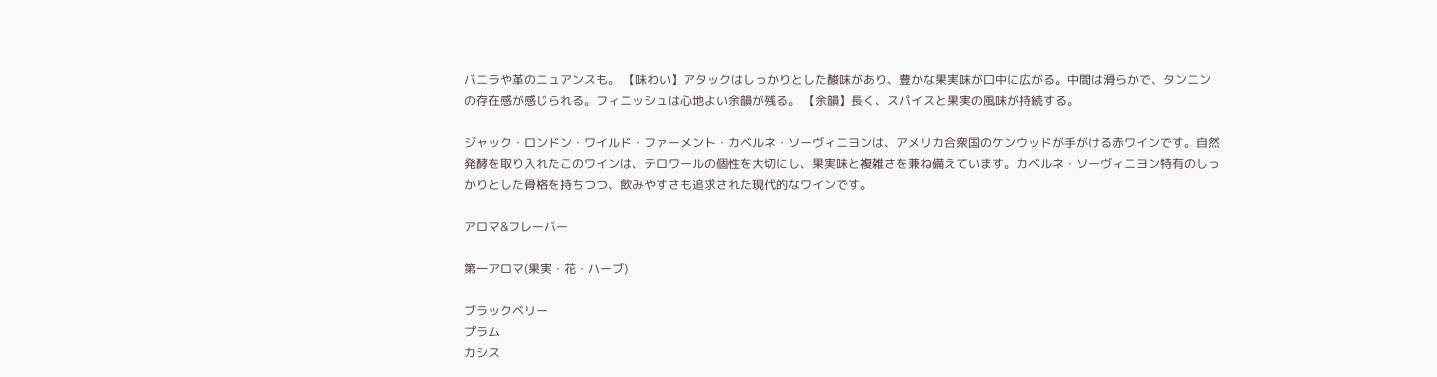バニラや革のニュアンスも。 【味わい】アタックはしっかりとした酸味があり、豊かな果実味が口中に広がる。中間は滑らかで、タンニンの存在感が感じられる。フィニッシュは心地よい余韻が残る。 【余韻】長く、スパイスと果実の風味が持続する。

ジャック・ロンドン・ワイルド・ファーメント・カベルネ・ソーヴィニヨンは、アメリカ合衆国のケンウッドが手がける赤ワインです。自然発酵を取り入れたこのワインは、テロワールの個性を大切にし、果実味と複雑さを兼ね備えています。カベルネ・ソーヴィニヨン特有のしっかりとした骨格を持ちつつ、飲みやすさも追求された現代的なワインです。

アロマ&フレーバー

第一アロマ(果実・花・ハーブ)

ブラックベリー
プラム
カシス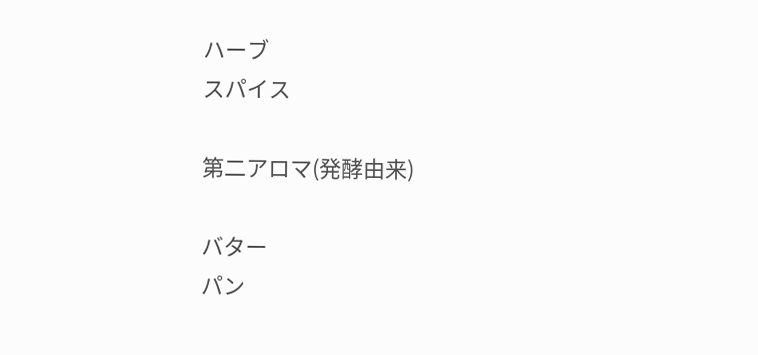ハーブ
スパイス

第二アロマ(発酵由来)

バター
パン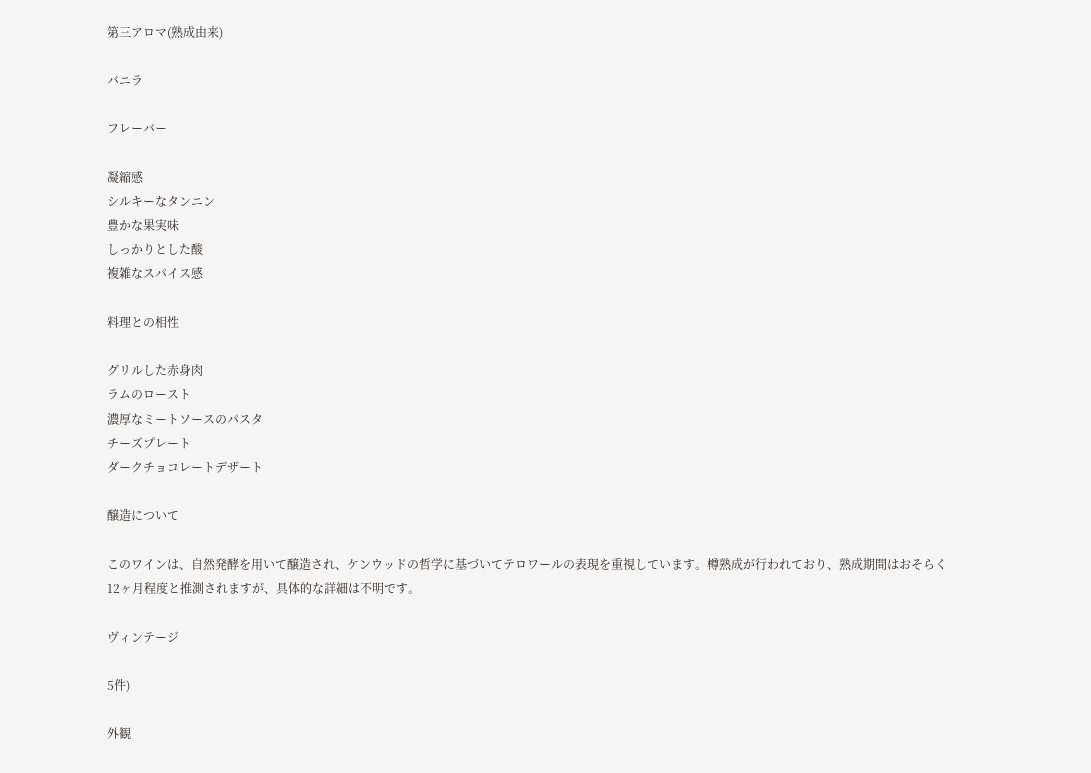第三アロマ(熟成由来)

バニラ

フレーバー

凝縮感
シルキーなタンニン
豊かな果実味
しっかりとした酸
複雑なスパイス感

料理との相性

グリルした赤身肉
ラムのロースト
濃厚なミートソースのパスタ
チーズプレート
ダークチョコレートデザート

醸造について

このワインは、自然発酵を用いて醸造され、ケンウッドの哲学に基づいてテロワールの表現を重視しています。樽熟成が行われており、熟成期間はおそらく12ヶ月程度と推測されますが、具体的な詳細は不明です。

ヴィンテージ

5件)

外観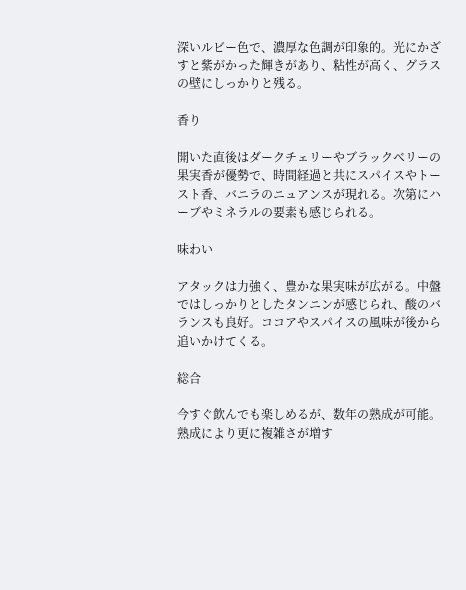深いルビー色で、濃厚な色調が印象的。光にかざすと紫がかった輝きがあり、粘性が高く、グラスの壁にしっかりと残る。

香り

開いた直後はダークチェリーやブラックベリーの果実香が優勢で、時間経過と共にスパイスやトースト香、バニラのニュアンスが現れる。次第にハーブやミネラルの要素も感じられる。

味わい

アタックは力強く、豊かな果実味が広がる。中盤ではしっかりとしたタンニンが感じられ、酸のバランスも良好。ココアやスパイスの風味が後から追いかけてくる。

総合

今すぐ飲んでも楽しめるが、数年の熟成が可能。熟成により更に複雑さが増す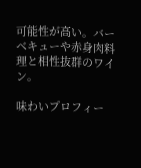可能性が高い。バーベキューや赤身肉料理と相性抜群のワイン。

味わいプロフィー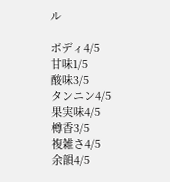ル

ボディ4/5
甘味1/5
酸味3/5
タンニン4/5
果実味4/5
樽香3/5
複雑さ4/5
余韻4/5